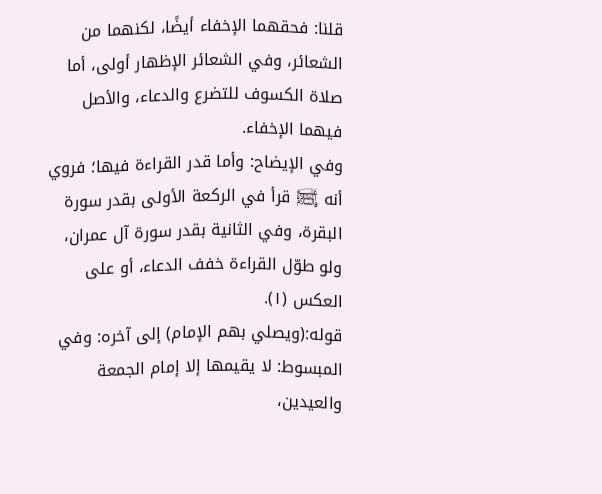قلنا: فحقهما الإخفاء أيضًا، لكنهما من الشعائر، وفي الشعائر الإظهار أولى، أما صلاة الكسوف للتضرع والدعاء، والأصل فيهما الإخفاء.
وفي الإيضاح: وأما قدر القراءة فيها؛ فروي أنه ﵊ قرأ في الركعة الأولى بقدر سورة البقرة، وفي الثانية بقدر سورة آل عمران، ولو طوّل القراءة خفف الدعاء، أو على العكس (١).
قوله:(ويصلي بهم الإمام) إلى آخره: وفي المبسوط: لا يقيمها إلا إمام الجمعة والعيدين،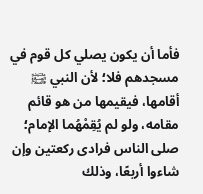فأما أن يكون يصلي كل قوم في مسجدهم فلا؛ لأن النبي ﵊ أقامها، فيقيمها من هو قائم مقامه، ولو لم يُقِمْهُما الإمام؛ صلى الناس فرادى ركعتين وإن شاءوا أربعًا، وذلك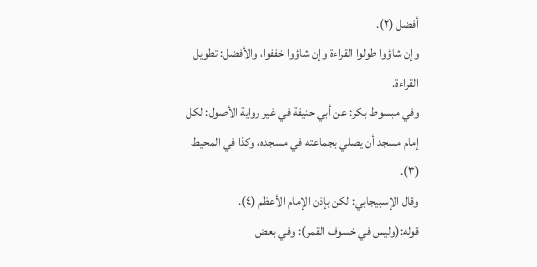أفضل (٢).
وإن شاؤوا طولوا القراءة وإن شاؤوا خففوا، والأفضل: تطويل القراءة.
وفي مبسوط بكر: عن أبي حنيفة في غير رواية الأصول: لكل إمام مسجد أن يصلي بجماعته في مسجده، وكذا في المحيط (٣).
وقال الإسبيجابي: لكن بإذن الإمام الأعظم (٤).
قوله:(وليس في خسوف القمر): وفي بعض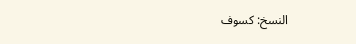النسخ: كسوف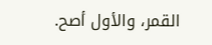القمر، والأول أصح.